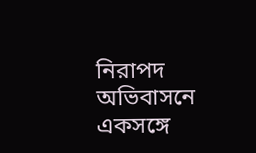নিরাপদ অভিবাসনে একসঙ্গে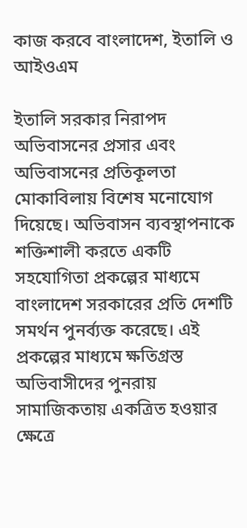কাজ করবে বাংলাদেশ, ইতালি ও আইওএম

ইতালি সরকার নিরাপদ অভিবাসনের প্রসার এবং অভিবাসনের প্রতিকূলতা মোকাবিলায় বিশেষ মনোযোগ দিয়েছে। অভিবাসন ব্যবস্থাপনাকে শক্তিশালী করতে একটি সহযোগিতা প্রকল্পের মাধ্যমে বাংলাদেশ সরকারের প্রতি দেশটি সমর্থন পুনর্ব্যক্ত করেছে। এই প্রকল্পের মাধ্যমে ক্ষতিগ্রস্ত অভিবাসীদের পুনরায় সামাজিকতায় একত্রিত হওয়ার ক্ষেত্রে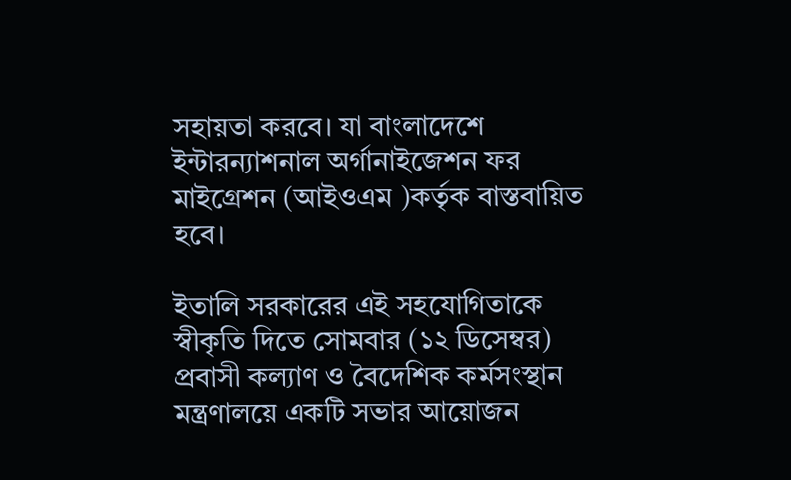সহায়তা করবে। যা বাংলাদেশে ইন্টারন্যাশনাল অর্গানাইজেশন ফর মাইগ্রেশন (আইওএম )কর্তৃক বাস্তবায়িত হবে।

ইতালি সরকারের এই সহযোগিতাকে স্বীকৃতি দিতে সোমবার (১২ ডিসেম্বর)  প্রবাসী কল্যাণ ও বৈদেশিক কর্মসংস্থান মন্ত্রণালয়ে একটি সভার আয়োজন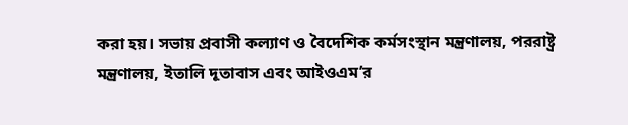করা হয়। সভায় প্রবাসী কল্যাণ ও বৈদেশিক কর্মসংস্থান মন্ত্রণালয়, পররাষ্ট্র মন্ত্রণালয়, ইতালি দূতাবাস এবং আইওএম’র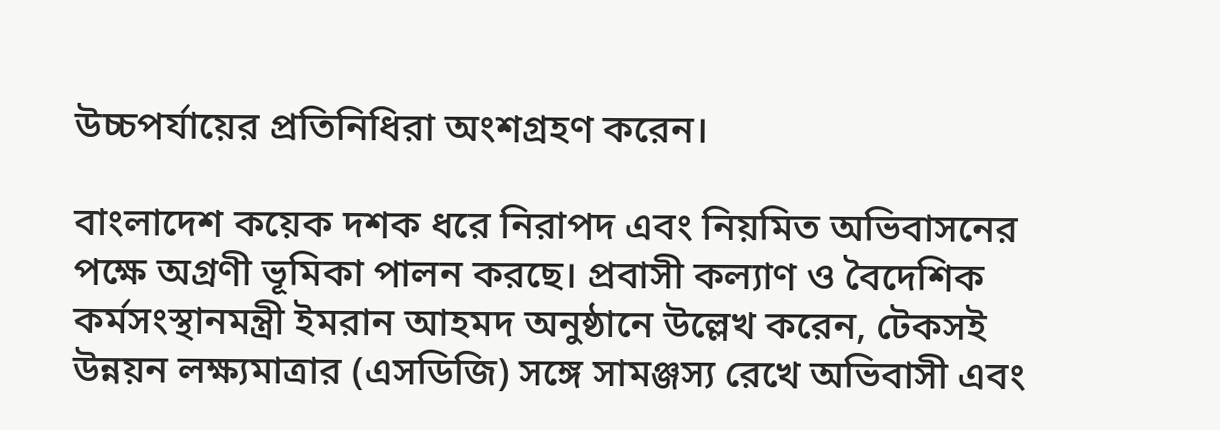উচ্চপর্যায়ের প্রতিনিধিরা অংশগ্রহণ করেন।

বাংলাদেশ কয়েক দশক ধরে নিরাপদ এবং নিয়মিত অভিবাসনের পক্ষে অগ্রণী ভূমিকা পালন করছে। প্রবাসী কল্যাণ ও বৈদেশিক কর্মসংস্থানমন্ত্রী ইমরান আহমদ অনুষ্ঠানে উল্লেখ করেন, টেকসই উন্নয়ন লক্ষ্যমাত্রার (এসডিজি) সঙ্গে সামঞ্জস্য রেখে অভিবাসী এবং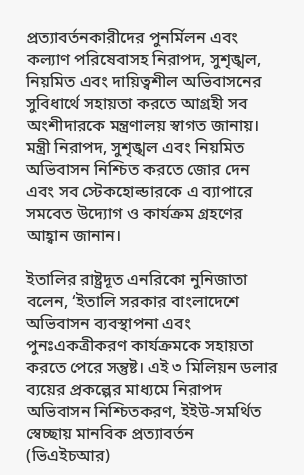প্রত্যাবর্তনকারীদের পুনর্মিলন এবং কল্যাণ পরিষেবাসহ নিরাপদ, সুশৃঙ্খল, নিয়মিত এবং দায়িত্বশীল অভিবাসনের সুবিধার্থে সহায়তা করতে আগ্রহী সব অংশীদারকে মন্ত্রণালয় স্বাগত জানায়। মন্ত্রী নিরাপদ, সুশৃঙ্খল এবং নিয়মিত অভিবাসন নিশ্চিত করতে জোর দেন এবং সব স্টেকহোল্ডারকে এ ব্যাপারে সমবেত উদ্যোগ ও কার্যক্রম গ্রহণের আহ্বান জানান।

ইতালির রাষ্ট্রদূত এনরিকো নুনিজাতা বলেন, ‘ইতালি সরকার বাংলাদেশে অভিবাসন ব্যবস্থাপনা এবং পুনঃএকত্রীকরণ কার্যক্রমকে সহায়তা করতে পেরে সন্তুষ্ট। এই ৩ মিলিয়ন ডলার ব্যয়ের প্রকল্পের মাধ্যমে নিরাপদ অভিবাসন নিশ্চিতকরণ, ইইউ-সমর্থিত স্বেচ্ছায় মানবিক প্রত্যাবর্তন (ভিএইচআর)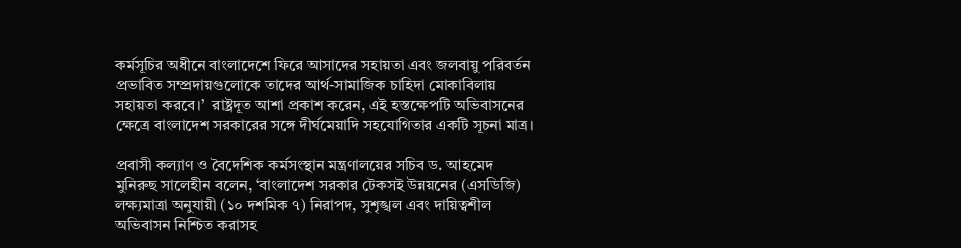কর্মসূচির অধীনে বাংলাদেশে ফিরে আসাদের সহায়তা এবং জলবায়ু পরিবর্তন প্রভাবিত সম্প্রদায়গুলোকে তাদের আর্থ-সামাজিক চাহিদা মোকাবিলায় সহায়তা করবে।’  রাষ্ট্রদূত আশা প্রকাশ করেন, এই হস্তক্ষেপটি অভিবাসনের ক্ষেত্রে বাংলাদেশ সরকারের সঙ্গে দীর্ঘমেয়াদি সহযোগিতার একটি সূচনা মাত্র।

প্রবাসী কল্যাণ ও বৈদেশিক কর্মসংস্থান মন্ত্রণালয়ের সচিব ড. আহমেদ মুনিরুছ সালেহীন বলেন, ‘বাংলাদেশ সরকার টেকসই উন্নয়নের (এসডিজি) লক্ষ্যমাত্রা অনুযায়ী (১০ দশমিক ৭) নিরাপদ, সুশৃঙ্খল এবং দায়িত্বশীল অভিবাসন নিশ্চিত করাসহ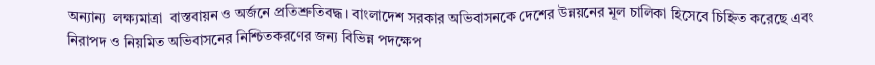অন্যান্য  লক্ষ্যমাত্রা  বাস্তবায়ন ও অর্জনে প্রতিশ্রুতিবদ্ধ। বাংলাদেশ সরকার অভিবাসনকে দেশের উন্নয়নের মূল চালিকা হিসেবে চিহ্নিত করেছে এবং নিরাপদ ও নিয়মিত অভিবাসনের নিশ্চিতকরণের জন্য বিভিন্ন পদক্ষেপ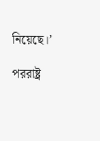নিয়েছে।’

পররাষ্ট্র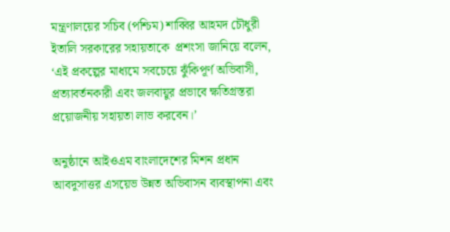মন্ত্রণালয়ের সচিব (পশ্চিম) শাব্বির আহমদ চৌধুরী ইতালি সরকারের সহায়তাকে  প্রশংসা জানিয়ে বলেন, ‘এই প্রকল্পের মাধ্যমে সবচেয়ে ঝুঁকিপূর্ণ অভিবাসী, প্রত্যাবর্তনকারী এবং জলবায়ুর প্রভাবে ক্ষতিগ্রস্তরা প্রয়োজনীয় সহায়তা লাভ করবেন।’

অনুষ্ঠানে আইওএম বাংলাদেশের মিশন প্রধান আবদুসাত্তর এসয়েভ উন্নত অভিবাসন ব্যবস্থাপনা এবং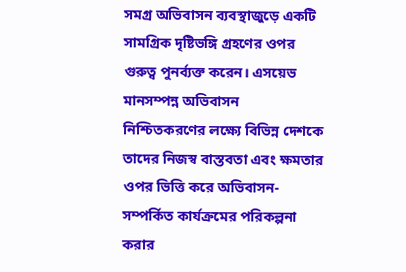সমগ্র অভিবাসন ব্যবস্থাজুড়ে একটি সামগ্রিক দৃষ্টিভঙ্গি গ্রহণের ওপর গুরুত্ব পুনর্ব্যক্ত করেন। এসয়েভ মানসম্পন্ন অভিবাসন নিশ্চিতকরণের লক্ষ্যে বিভিন্ন দেশকে তাদের নিজস্ব বাস্তবতা এবং ক্ষমতার ওপর ভিত্তি করে অভিবাসন-সম্পর্কিত কার্যক্রমের পরিকল্পনা করার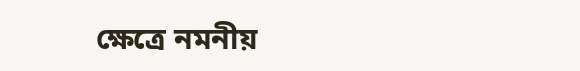ক্ষেত্রে নমনীয়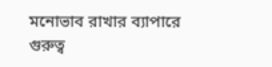মনোভাব রাখার ব্যাপারে গুরুত্ব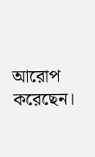আরোপ করেছেন।